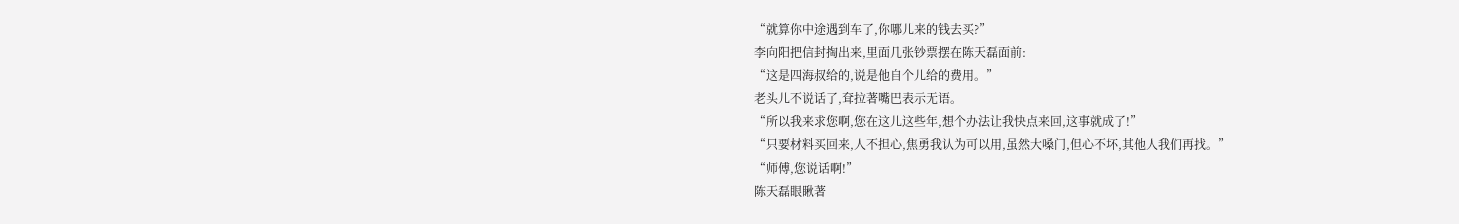“就算你中途遇到车了,你哪儿来的钱去买?”
李向阳把信封掏出来,里面几张钞票摆在陈天磊面前:
“这是四海叔给的,说是他自个儿给的费用。”
老头儿不说话了,耷拉著嘴巴表示无语。
“所以我来求您啊,您在这儿这些年,想个办法让我快点来回,这事就成了!”
“只要材料买回来,人不担心,焦勇我认为可以用,虽然大嗓门,但心不坏,其他人我们再找。”
“师傅,您说话啊!”
陈天磊眼瞅著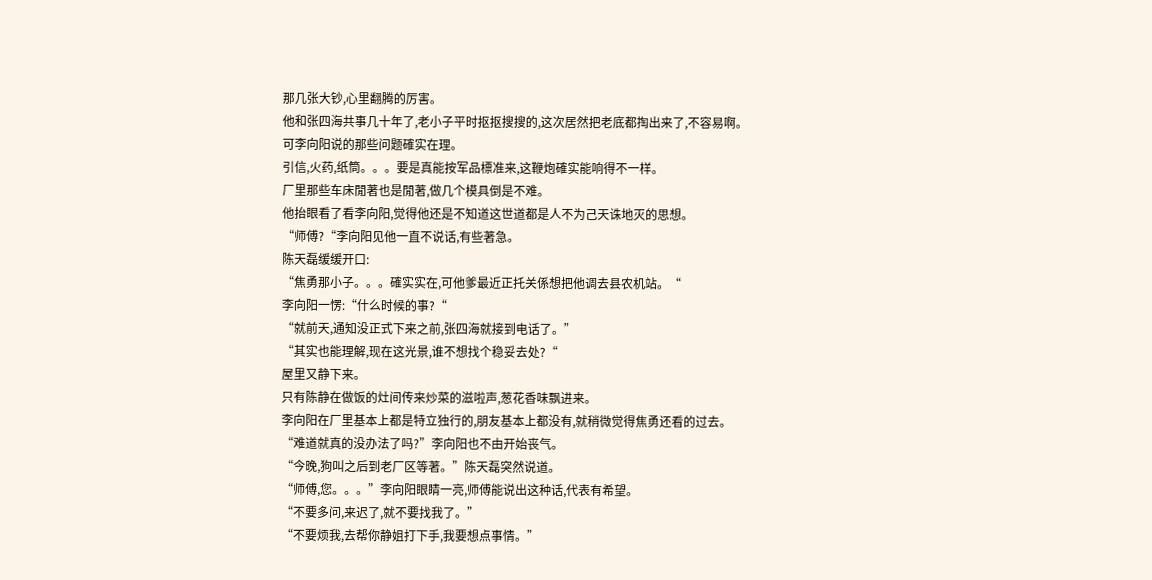那几张大钞,心里翻腾的厉害。
他和张四海共事几十年了,老小子平时抠抠搜搜的,这次居然把老底都掏出来了,不容易啊。
可李向阳说的那些问题確实在理。
引信,火药,纸筒。。。要是真能按军品標准来,这鞭炮確实能响得不一样。
厂里那些车床閒著也是閒著,做几个模具倒是不难。
他抬眼看了看李向阳,觉得他还是不知道这世道都是人不为己天诛地灭的思想。
“师傅?“李向阳见他一直不说话,有些著急。
陈天磊缓缓开口:
“焦勇那小子。。。確实实在,可他爹最近正托关係想把他调去县农机站。“
李向阳一愣:“什么时候的事?“
“就前天,通知没正式下来之前,张四海就接到电话了。”
“其实也能理解,现在这光景,谁不想找个稳妥去处?“
屋里又静下来。
只有陈静在做饭的灶间传来炒菜的滋啦声,葱花香味飘进来。
李向阳在厂里基本上都是特立独行的,朋友基本上都没有,就稍微觉得焦勇还看的过去。
“难道就真的没办法了吗?”李向阳也不由开始丧气。
“今晚,狗叫之后到老厂区等著。”陈天磊突然说道。
“师傅,您。。。”李向阳眼睛一亮,师傅能说出这种话,代表有希望。
“不要多问,来迟了,就不要找我了。”
“不要烦我,去帮你静姐打下手,我要想点事情。”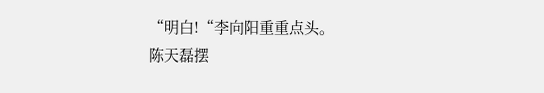“明白!“李向阳重重点头。
陈天磊摆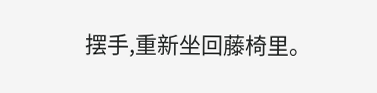摆手,重新坐回藤椅里。